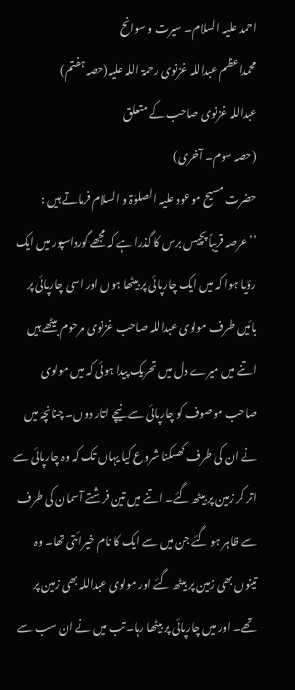احمد علیہ السلام۔ سیرت و سوانح
محمداعظم عبداللہ غزنوی رحمۃ اللہ علیہ(حصہ ہفتم)
عبداللہ غزنوی صاحب کے متعلق
(حصہ سوم۔ آخری)
حضرت مسیح موعود علیہ الصلوٰۃ و السلام فرماتے ہیں :
’’عرصہ قریباً پچیس برس کا گذرا ہے کہ مجھے گورداسپور میں ایک رؤیا ہوا کہ میں ایک چارپائی پر بیٹھا ہوں اور اسی چارپائی پر بائیں طرف مولوی عبداللہ صاحب غزنوی مرحوم بیٹھے ہیں اتنے میں میرے دل میں تحریک پیدا ہوئی کہ میں مولوی صاحب موصوف کو چارپائی سے نیچے اتار دوں۔ چنانچہ میں نے ان کی طرف کھسکنا شروع کیا یہاں تک کہ وہ چارپائی سے اتر کر زمین پر بیٹھ گئے۔ اتنے میں تین فرشتے آسمان کی طرف سے ظاہر ہو گئے جن میں سے ایک کا نام خیرائتی تھا۔ وہ تینوں بھی زمین پر بیٹھ گئے اور مولوی عبداللہ بھی زمین پر تھے۔ اور میں چارپائی پر بیٹھا رہا۔ تب میں نے ان سب سے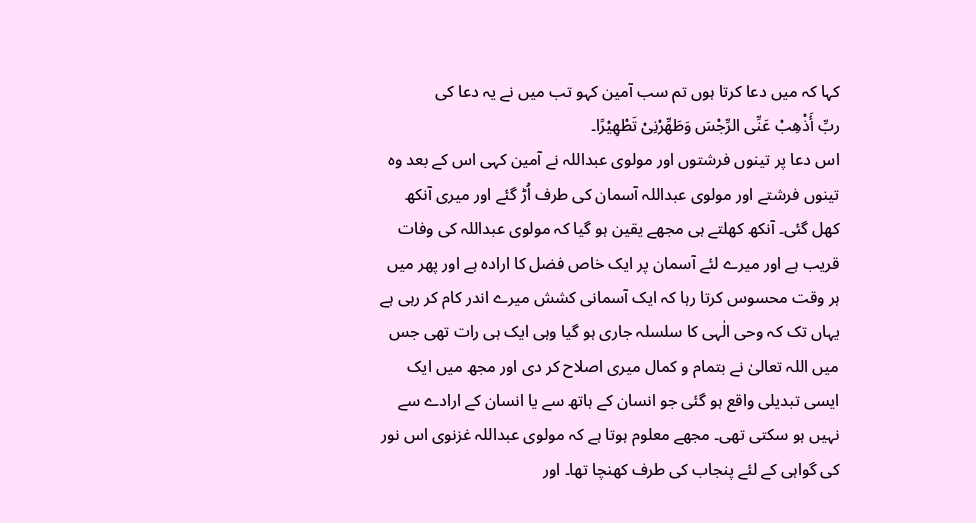کہا کہ میں دعا کرتا ہوں تم سب آمین کہو تب میں نے یہ دعا کی
ربِّ أَذْھِبْ عَنِّی الرِّجْسَ وَطَھِّرْنِیْ تَطْھِیْرًا۔
اس دعا پر تینوں فرشتوں اور مولوی عبداللہ نے آمین کہی اس کے بعد وہ تینوں فرشتے اور مولوی عبداللہ آسمان کی طرف اُڑ گئے اور میری آنکھ کھل گئی۔ آنکھ کھلتے ہی مجھے یقین ہو گیا کہ مولوی عبداللہ کی وفات قریب ہے اور میرے لئے آسمان پر ایک خاص فضل کا ارادہ ہے اور پھر میں ہر وقت محسوس کرتا رہا کہ ایک آسمانی کشش میرے اندر کام کر رہی ہے یہاں تک کہ وحی الٰہی کا سلسلہ جاری ہو گیا وہی ایک ہی رات تھی جس میں اللہ تعالیٰ نے بتمام و کمال میری اصلاح کر دی اور مجھ میں ایک ایسی تبدیلی واقع ہو گئی جو انسان کے ہاتھ سے یا انسان کے ارادے سے نہیں ہو سکتی تھی۔ مجھے معلوم ہوتا ہے کہ مولوی عبداللہ غزنوی اس نور کی گواہی کے لئے پنجاب کی طرف کھنچا تھا۔ اور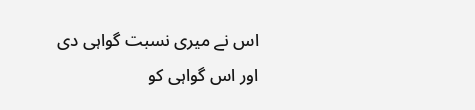اس نے میری نسبت گواہی دی اور اس گواہی کو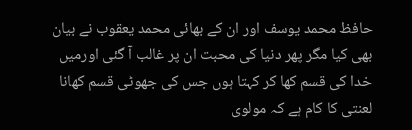حافظ محمد یوسف اور ان کے بھائی محمد یعقوب نے بیان بھی کیا مگر پھر دنیا کی محبت ان پر غالب آ گئی اورمیں خدا کی قسم کھا کر کہتا ہوں جس کی جھوٹی قسم کھانا لعنتی کا کام ہے کہ مولوی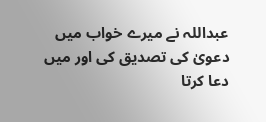عبداللہ نے میرے خواب میں دعویٰ کی تصدیق کی اور میں دعا کرتا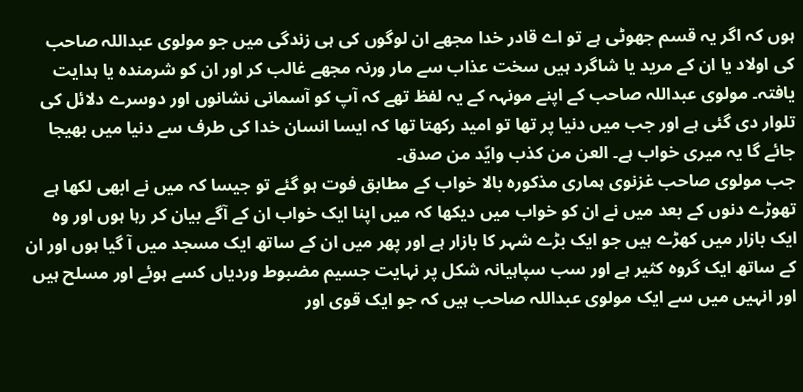ہوں کہ اگر یہ قسم جھوٹی ہے تو اے قادر خدا مجھے ان لوگوں کی ہی زندگی میں جو مولوی عبداللہ صاحب کی اولاد یا ان کے مرید یا شاگرد ہیں سخت عذاب سے مار ورنہ مجھے غالب کر اور ان کو شرمندہ یا ہدایت یافتہ۔ مولوی عبداللہ صاحب کے اپنے مونہہ کے یہ لفظ تھے کہ آپ کو آسمانی نشانوں اور دوسرے دلائل کی تلوار دی گئی ہے اور جب میں دنیا پر تھا تو امید رکھتا تھا کہ ایسا انسان خدا کی طرف سے دنیا میں بھیجا جائے گا یہ میری خواب ہے۔ العن من کذب وایّد من صدق۔
جب مولوی صاحب غزنوی ہماری مذکورہ بالا خواب کے مطابق فوت ہو گئے تو جیسا کہ میں نے ابھی لکھا ہے تھوڑے دنوں کے بعد میں نے ان کو خواب میں دیکھا کہ میں اپنا ایک خواب ان کے آگے بیان کر رہا ہوں اور وہ ایک بازار میں کھڑے ہیں جو ایک بڑے شہر کا بازار ہے اور پھر میں ان کے ساتھ ایک مسجد میں آ گیا ہوں اور ان کے ساتھ ایک گروہ کثیر ہے اور سب سپاہیانہ شکل پر نہایت جسیم مضبوط وردیاں کسے ہوئے اور مسلح ہیں اور انہیں میں سے ایک مولوی عبداللہ صاحب ہیں کہ جو ایک قوی اور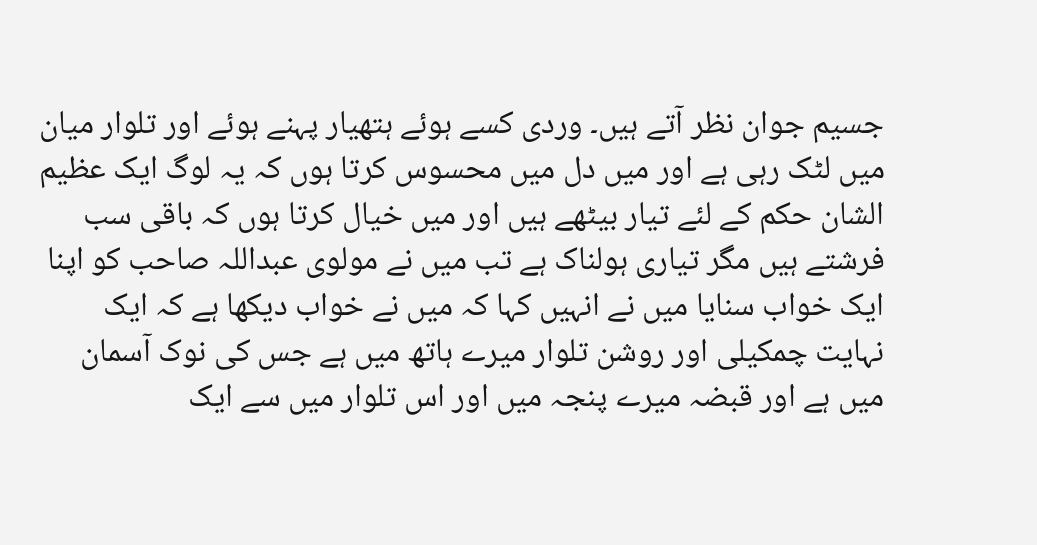جسیم جوان نظر آتے ہیں۔ وردی کسے ہوئے ہتھیار پہنے ہوئے اور تلوار میان میں لٹک رہی ہے اور میں دل میں محسوس کرتا ہوں کہ یہ لوگ ایک عظیم الشان حکم کے لئے تیار بیٹھے ہیں اور میں خیال کرتا ہوں کہ باقی سب فرشتے ہیں مگر تیاری ہولناک ہے تب میں نے مولوی عبداللہ صاحب کو اپنا ایک خواب سنایا میں نے انہیں کہا کہ میں نے خواب دیکھا ہے کہ ایک نہایت چمکیلی اور روشن تلوار میرے ہاتھ میں ہے جس کی نوک آسمان میں ہے اور قبضہ میرے پنجہ میں اور اس تلوار میں سے ایک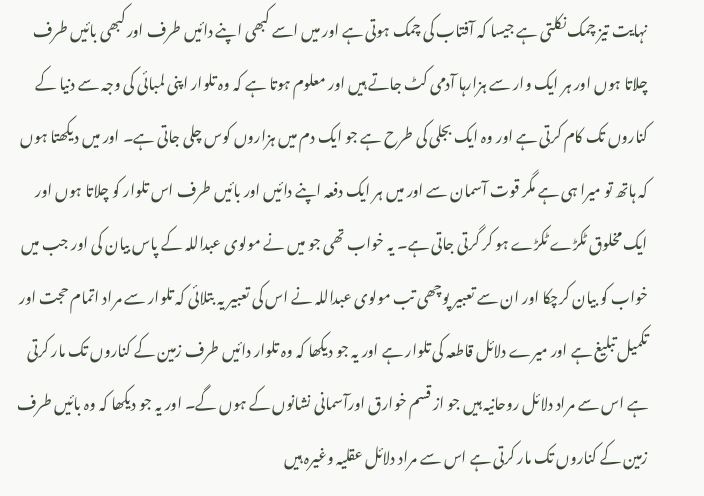نہایت تیز چمک نکلتی ہے جیسا کہ آفتاب کی چمک ہوتی ہے اور میں اسے کبھی اپنے دائیں طرف اور کبھی بائیں طرف چلاتا ہوں اور ہر ایک وار سے ہزارہا آدمی کٹ جاتے ہیں اور معلوم ہوتا ہے کہ وہ تلوار اپنی لمبائی کی وجہ سے دنیا کے کناروں تک کام کرتی ہے اور وہ ایک بجلی کی طرح ہے جو ایک دم میں ہزاروں کوس چلی جاتی ہے۔ اور میں دیکھتا ہوں کہ ہاتھ تو میرا ہی ہے مگر قوت آسمان سے اور میں ہر ایک دفعہ اپنے دائیں اور بائیں طرف اس تلوار کو چلاتا ہوں اور ایک مخلوق ٹکڑے ٹکڑے ہو کر گرتی جاتی ہے۔ یہ خواب تھی جو میں نے مولوی عبداللہ کے پاس بیان کی اور جب میں خواب کو بیان کرچکا اور ان سے تعبیر پوچھی تب مولوی عبداللہ نے اس کی تعبیر یہ بتلائی کہ تلوار سے مراد اتمام حجت اور تکمیل تبلیغ ہے اور میرے دلائل قاطعہ کی تلوار ہے اور یہ جو دیکھا کہ وہ تلوار دائیں طرف زمین کے کناروں تک مار کرتی ہے اس سے مراد دلائل روحانیہ ہیں جو از قسم خوارق اورآسمانی نشانوں کے ہوں گے۔ اور یہ جو دیکھا کہ وہ بائیں طرف زمین کے کناروں تک مار کرتی ہے اس سے مراد دلائل عقلیہ وغیرہ ہیں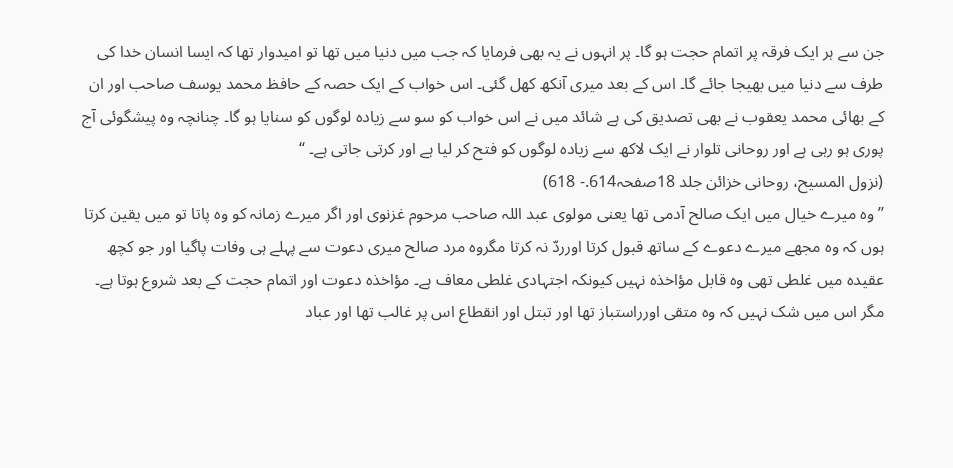جن سے ہر ایک فرقہ پر اتمام حجت ہو گا۔ پر انہوں نے یہ بھی فرمایا کہ جب میں دنیا میں تھا تو امیدوار تھا کہ ایسا انسان خدا کی طرف سے دنیا میں بھیجا جائے گا۔ اس کے بعد میری آنکھ کھل گئی۔ اس خواب کے ایک حصہ کے حافظ محمد یوسف صاحب اور ان کے بھائی محمد یعقوب نے بھی تصدیق کی ہے شائد میں نے اس خواب کو سو سے زیادہ لوگوں کو سنایا ہو گا۔ چنانچہ وہ پیشگوئی آج پوری ہو رہی ہے اور روحانی تلوار نے ایک لاکھ سے زیادہ لوگوں کو فتح کر لیا ہے اور کرتی جاتی ہے۔ ‘‘
(نزول المسیح، روحانی خزائن جلد 18صفحہ614.- 618)
’’وہ میرے خیال میں ایک صالح آدمی تھا یعنی مولوی عبد اللہ صاحب مرحوم غزنوی اور اگر میرے زمانہ کو وہ پاتا تو میں یقین کرتا ہوں کہ وہ مجھے میرے دعوے کے ساتھ قبول کرتا اورردّ نہ کرتا مگروہ مرد صالح میری دعوت سے پہلے ہی وفات پاگیا اور جو کچھ عقیدہ میں غلطی تھی وہ قابل مؤاخذہ نہیں کیونکہ اجتہادی غلطی معاف ہے۔ مؤاخذہ دعوت اور اتمام حجت کے بعد شروع ہوتا ہے۔ مگر اس میں شک نہیں کہ وہ متقی اورراستباز تھا اور تبتل اور انقطاع اس پر غالب تھا اور عباد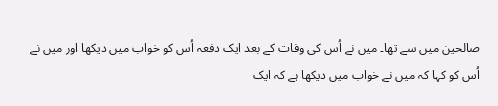صالحین میں سے تھا۔ میں نے اُس کی وفات کے بعد ایک دفعہ اُس کو خواب میں دیکھا اور میں نے اُس کو کہا کہ میں نے خواب میں دیکھا ہے کہ ایک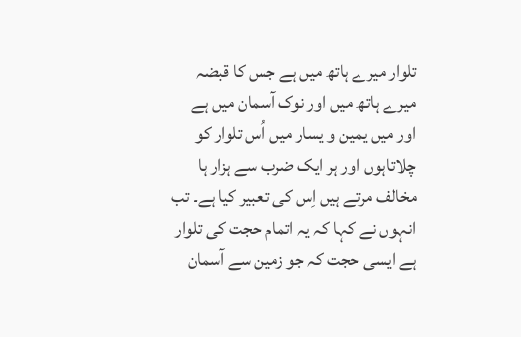تلوار میرے ہاتھ میں ہے جس کا قبضہ میرے ہاتھ میں اور نوک آسمان میں ہے اور میں یمین و یسار میں اُس تلوار کو چلاتاہوں اور ہر ایک ضرب سے ہزار ہا مخالف مرتے ہیں اِس کی تعبیر کیا ہے۔ تب انہوں نے کہا کہ یہ اتمام حجت کی تلوار ہے ایسی حجت کہ جو زمین سے آسمان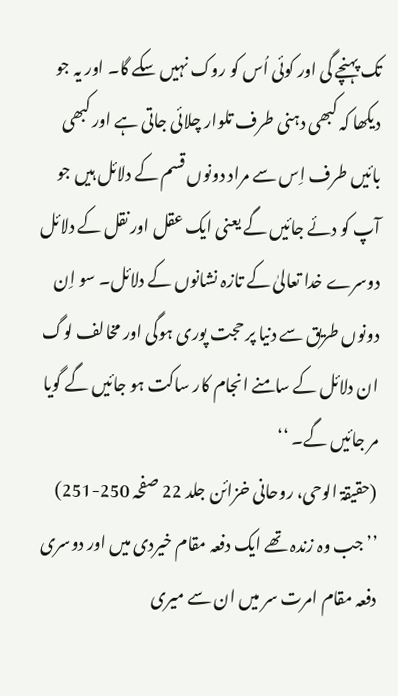تک پہنچے گی اور کوئی اُس کو روک نہیں سکے گا۔ اور یہ جو دیکھا کہ کبھی دہنی طرف تلوار چلائی جاتی ہے اور کبھی بائیں طرف اِس سے مراد دونوں قسم کے دلائل ہیں جو آپ کو دئے جائیں گے یعنی ایک عقل اور نقل کے دلائل دوسرے خدا تعالیٰ کے تازہ نشانوں کے دلائل۔ سو اِن دونوں طریق سے دنیا پر حجت پوری ہوگی اور مخالف لوگ ان دلائل کے سامنے انجام کار ساکت ہو جائیں گے گویا مر جائیں گے۔ ‘‘
(حقیقۃ الوحی، روحانی خزائن جلد 22 صفحہ 250-251)
’’جب وہ زندہ تھے ایک دفعہ مقام خیردی میں اور دوسری دفعہ مقام امرت سر میں ان سے میری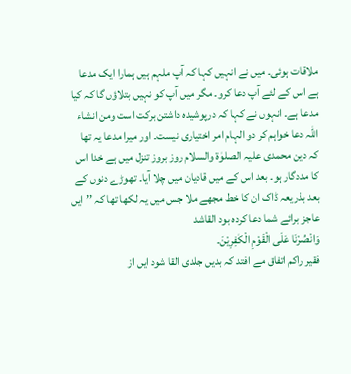ملاقات ہوئی۔ میں نے انہیں کہا کہ آپ ملہم ہیں ہمارا ایک مدعا ہے اس کے لئے آپ دعا کرو۔ مگر میں آپ کو نہیں بتلاؤں گا کہ کیا مدعا ہے۔ انہوں نے کہا کہ درپوشیدہ داشتن برکت است ومن انشاء اللہ دعا خواہم کر دو الہام امر اختیاری نیست۔ اور میرا مدعا یہ تھا کہ دین محمدی علیہ الصلوٰة والسلام روز بروز تنزل میں ہے خدا اس کا مددگار ہو۔ بعد اس کے میں قادیان میں چلا آیا۔ تھوڑے دنوں کے بعد بذریعہ ڈاک ان کا خط مجھے ملا جس میں یہ لکھا تھا کہ ’’ایں عاجز برائے شما دعا کردہ بود القاشد
وَانْصُرْنَا عَلَی الْقَوْمِ الْکٰفِرِیْنَ۔
فقیر راکم اتفاق مے افتد کہ بدیں جلدی القا شود ایں از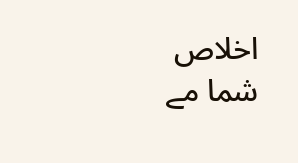اخلاص شما مے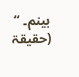بینم۔ ‘‘
(حقیقۃ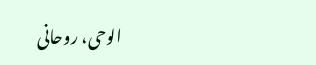الوحی، روحانی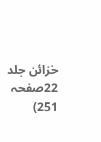خزائن جلد 22صفحہ 251)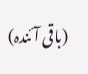(باقی آئندہ)